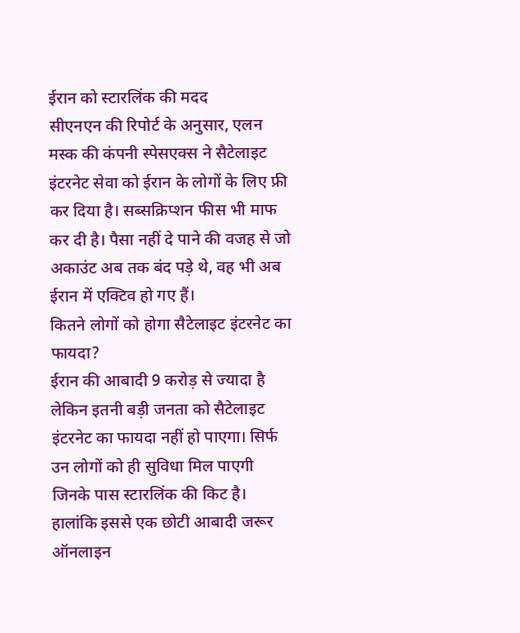ईरान को स्टारलिंक की मदद
सीएनएन की रिपोर्ट के अनुसार, एलन मस्क की कंपनी स्पेसएक्स ने सैटेलाइट इंटरनेट सेवा को ईरान के लोगों के लिए फ्री कर दिया है। सब्सक्रिप्शन फीस भी माफ कर दी है। पैसा नहीं दे पाने की वजह से जो अकाउंट अब तक बंद पड़े थे, वह भी अब ईरान में एक्टिव हो गए हैं।
कितने लोगों को होगा सैटेलाइट इंटरनेट का फायदा?
ईरान की आबादी 9 करोड़ से ज्यादा है लेकिन इतनी बड़ी जनता को सैटेलाइट इंटरनेट का फायदा नहीं हो पाएगा। सिर्फ उन लोगों को ही सुविधा मिल पाएगी जिनके पास स्टारलिंक की किट है। हालांकि इससे एक छोटी आबादी जरूर ऑनलाइन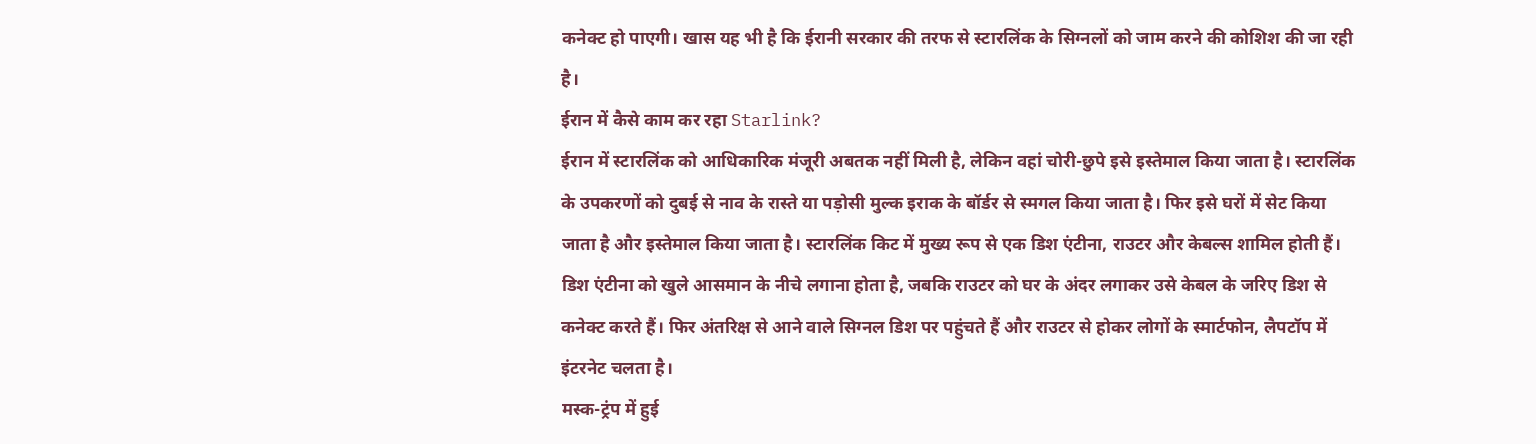कनेक्ट हो पाएगी। खास यह भी है कि ईरानी सरकार की तरफ से स्टारलिंक के सिग्नलों को जाम करने की कोशिश की जा रही है।
ईरान में कैसे काम कर रहा Starlink?
ईरान में स्टारलिंक को आधिकारिक मंजूरी अबतक नहीं मिली है, लेकिन वहां चोरी-छुपे इसे इस्तेमाल किया जाता है। स्टारलिंक के उपकरणों को दुबई से नाव के रास्ते या पड़ोसी मुल्क इराक के बॉर्डर से स्मगल किया जाता है। फिर इसे घरों में सेट किया जाता है और इस्तेमाल किया जाता है। स्टारलिंक किट में मुख्य रूप से एक डिश एंटीना, राउटर और केबल्स शामिल होती हैं। डिश एंटीना को खुले आसमान के नीचे लगाना होता है, जबकि राउटर को घर के अंदर लगाकर उसे केबल के जरिए डिश से कनेक्ट करते हैं। फिर अंतरिक्ष से आने वाले सिग्नल डिश पर पहुंचते हैं और राउटर से होकर लोगों के स्मार्टफोन, लैपटॉप में इंटरनेट चलता है।
मस्क-ट्रंप में हुई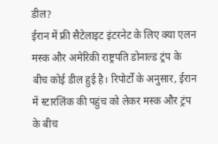डील?
ईरान में फ्री सैटेलाइट इंटरनेट के लिए क्या एलन मस्क और अमेरिकी राष्ट्रपति डोनाल्ड ट्रंप के बीच कोई डील हुई है। रिपोर्टों के अनुसार, ईरान में स्टारलिंक की पहुंच को लेकर मस्क और ट्रंप के बीच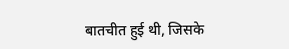बातचीत हुई थी, जिसके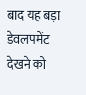बाद यह बड़ा डेवलपमेंट देखने को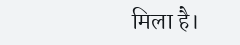मिला है।